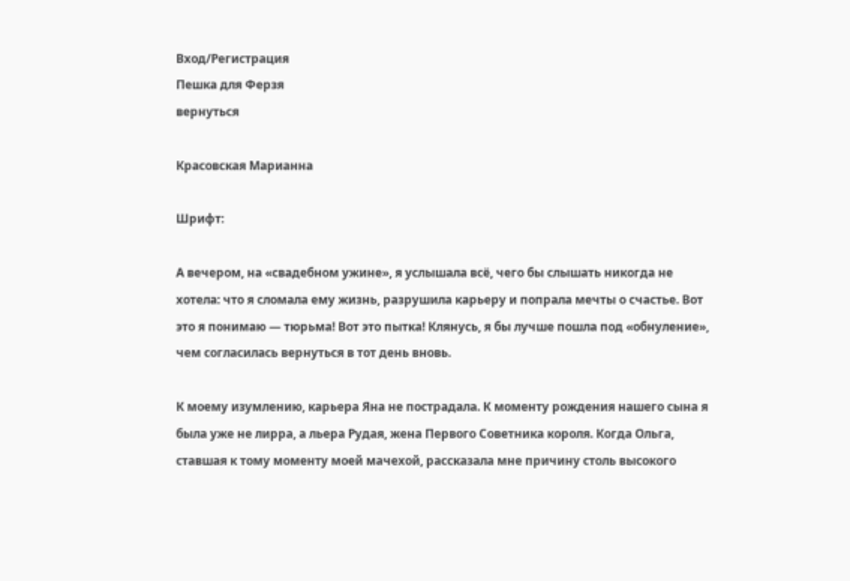Вход/Регистрация
Пешка для Ферзя
вернуться

Красовская Марианна

Шрифт:

А вечером, на «свадебном ужине», я услышала всё, чего бы слышать никогда не хотела: что я сломала ему жизнь, разрушила карьеру и попрала мечты о счастье. Вот это я понимаю — тюрьма! Вот это пытка! Клянусь, я бы лучше пошла под «обнуление», чем согласилась вернуться в тот день вновь.

К моему изумлению, карьера Яна не пострадала. К моменту рождения нашего сына я была уже не лирра, а льера Рудая, жена Первого Советника короля. Когда Ольга, ставшая к тому моменту моей мачехой, рассказала мне причину столь высокого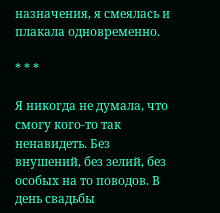назначения, я смеялась и плакала одновременно.

* * *

Я никогда не думала, что смогу кого-то так ненавидеть. Без внушений, без зелий, без особых на то поводов. В день свадьбы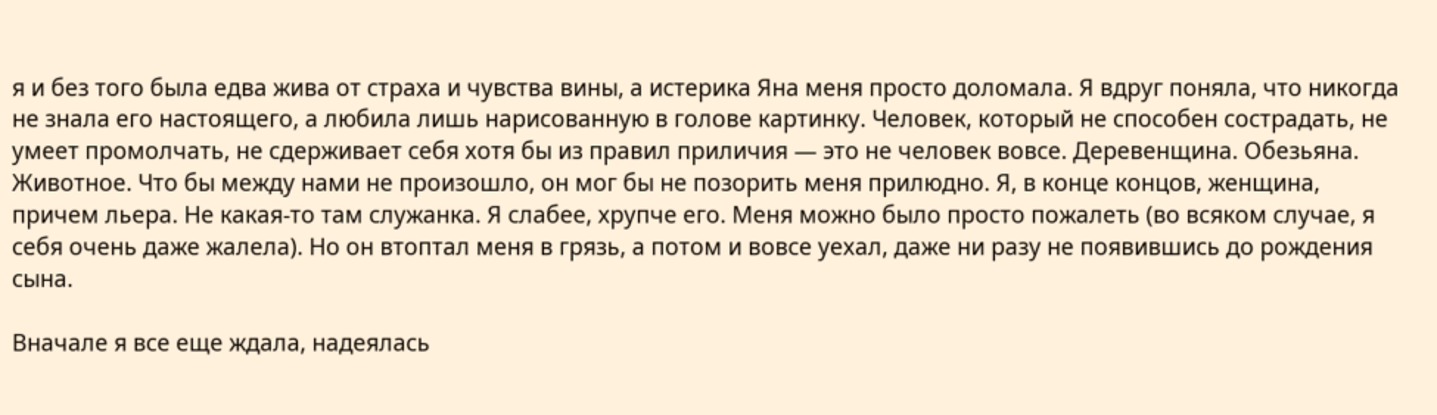я и без того была едва жива от страха и чувства вины, а истерика Яна меня просто доломала. Я вдруг поняла, что никогда не знала его настоящего, а любила лишь нарисованную в голове картинку. Человек, который не способен сострадать, не умеет промолчать, не сдерживает себя хотя бы из правил приличия — это не человек вовсе. Деревенщина. Обезьяна. Животное. Что бы между нами не произошло, он мог бы не позорить меня прилюдно. Я, в конце концов, женщина, причем льера. Не какая-то там служанка. Я слабее, хрупче его. Меня можно было просто пожалеть (во всяком случае, я себя очень даже жалела). Но он втоптал меня в грязь, а потом и вовсе уехал, даже ни разу не появившись до рождения сына.

Вначале я все еще ждала, надеялась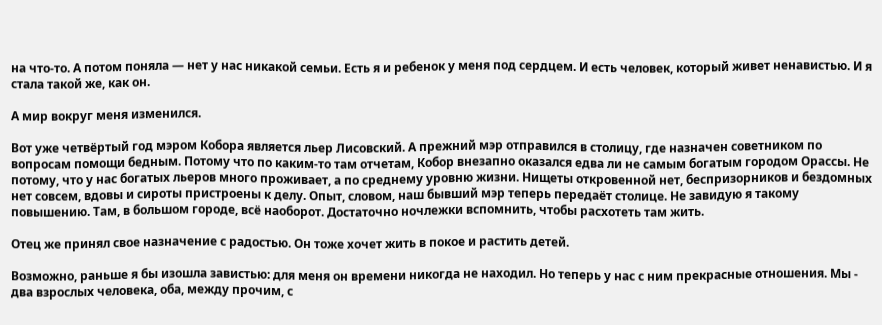на что-то. А потом поняла — нет у нас никакой семьи. Есть я и ребенок у меня под сердцем. И есть человек, который живет ненавистью. И я стала такой же, как он.

А мир вокруг меня изменился.

Вот уже четвёртый год мэром Кобора является льер Лисовский. А прежний мэр отправился в столицу, где назначен советником по вопросам помощи бедным. Потому что по каким-то там отчетам, Кобор внезапно оказался едва ли не самым богатым городом Орассы. Не потому, что у нас богатых льеров много проживает, а по среднему уровню жизни. Нищеты откровенной нет, беспризорников и бездомных нет совсем, вдовы и сироты пристроены к делу. Опыт, словом, наш бывший мэр теперь передаёт столице. Не завидую я такому повышению. Там, в большом городе, всё наоборот. Достаточно ночлежки вспомнить, чтобы расхотеть там жить.

Отец же принял свое назначение с радостью. Он тоже хочет жить в покое и растить детей.

Возможно, раньше я бы изошла завистью: для меня он времени никогда не находил. Но теперь у нас с ним прекрасные отношения. Мы - два взрослых человека, оба, между прочим, с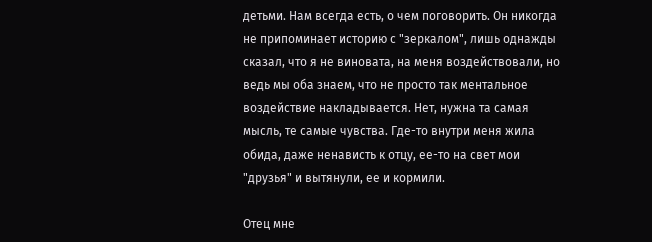детьми. Нам всегда есть, о чем поговорить. Он никогда не припоминает историю с "зеркалом", лишь однажды сказал, что я не виновата, на меня воздействовали, но ведь мы оба знаем, что не просто так ментальное воздействие накладывается. Нет, нужна та самая мысль, те самые чувства. Где-то внутри меня жила обида, даже ненависть к отцу, ее-то на свет мои "друзья" и вытянули, ее и кормили.

Отец мне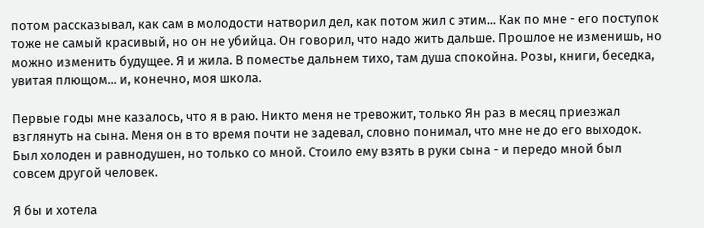потом рассказывал, как сам в молодости натворил дел, как потом жил с этим... Как по мне - его поступок тоже не самый красивый, но он не убийца. Он говорил, что надо жить дальше. Прошлое не изменишь, но можно изменить будущее. Я и жила. В поместье дальнем тихо, там душа спокойна. Розы, книги, беседка, увитая плющом... и, конечно, моя школа.

Первые годы мне казалось, что я в раю. Никто меня не тревожит, только Ян раз в месяц приезжал взглянуть на сына. Меня он в то время почти не задевал, словно понимал, что мне не до его выходок. Был холоден и равнодушен, но только со мной. Стоило ему взять в руки сына - и передо мной был совсем другой человек.

Я бы и хотела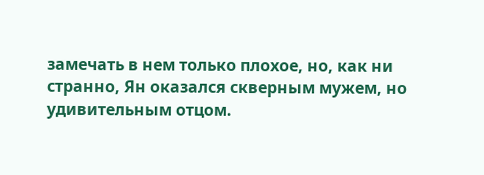замечать в нем только плохое, но, как ни странно, Ян оказался скверным мужем, но удивительным отцом.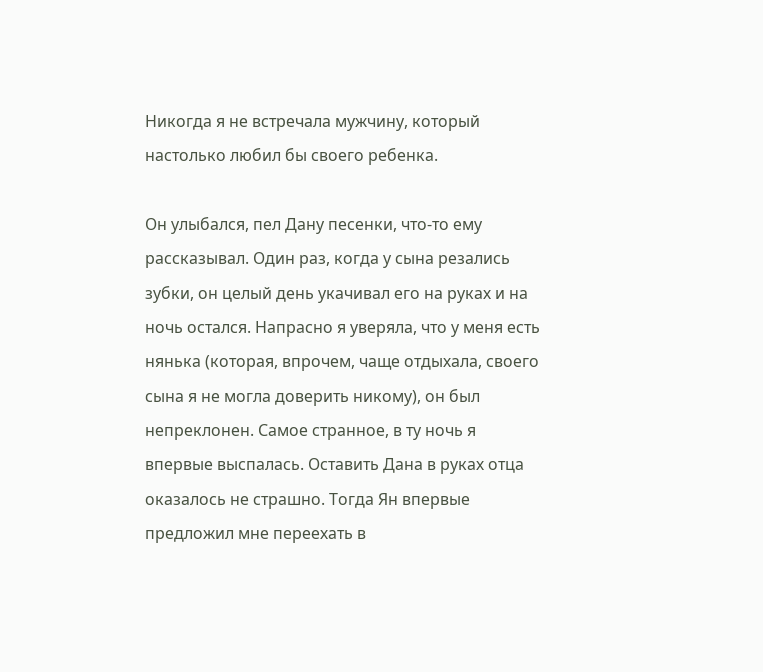Никогда я не встречала мужчину, который настолько любил бы своего ребенка.

Он улыбался, пел Дану песенки, что-то ему рассказывал. Один раз, когда у сына резались зубки, он целый день укачивал его на руках и на ночь остался. Напрасно я уверяла, что у меня есть нянька (которая, впрочем, чаще отдыхала, своего сына я не могла доверить никому), он был непреклонен. Самое странное, в ту ночь я впервые выспалась. Оставить Дана в руках отца оказалось не страшно. Тогда Ян впервые предложил мне переехать в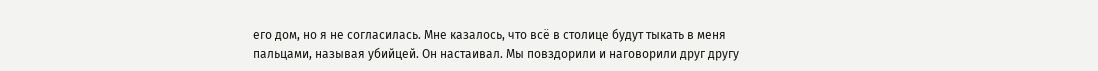его дом, но я не согласилась. Мне казалось, что всё в столице будут тыкать в меня пальцами, называя убийцей. Он настаивал. Мы повздорили и наговорили друг другу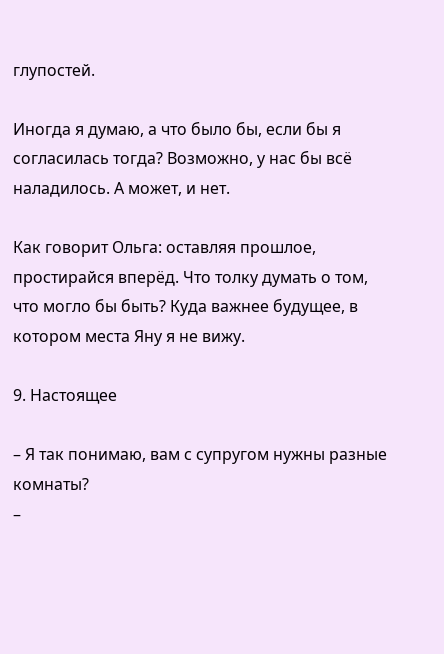глупостей.

Иногда я думаю, а что было бы, если бы я согласилась тогда? Возможно, у нас бы всё наладилось. А может, и нет.

Как говорит Ольга: оставляя прошлое, простирайся вперёд. Что толку думать о том, что могло бы быть? Куда важнее будущее, в котором места Яну я не вижу.

9. Настоящее

– Я так понимаю, вам с супругом нужны разные комнаты?
–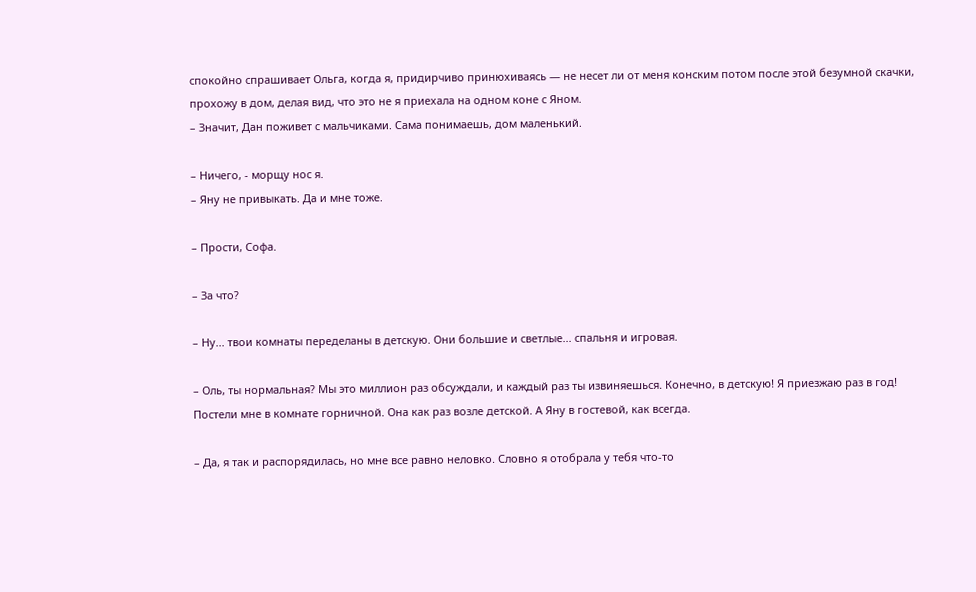спокойно спрашивает Ольга, когда я, придирчиво принюхиваясь — не несет ли от меня конским потом после этой безумной скачки, прохожу в дом, делая вид, что это не я приехала на одном коне с Яном.
– Значит, Дан поживет с мальчиками. Сама понимаешь, дом маленький.

– Ничего, - морщу нос я.
– Яну не привыкать. Да и мне тоже.

– Прости, Софа.

– За что?

– Ну... твои комнаты переделаны в детскую. Они большие и светлые... спальня и игровая.

– Оль, ты нормальная? Мы это миллион раз обсуждали, и каждый раз ты извиняешься. Конечно, в детскую! Я приезжаю раз в год! Постели мне в комнате горничной. Она как раз возле детской. А Яну в гостевой, как всегда.

– Да, я так и распорядилась, но мне все равно неловко. Словно я отобрала у тебя что-то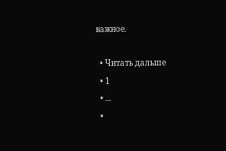важное.

  • Читать дальше
  • 1
  • ...
  •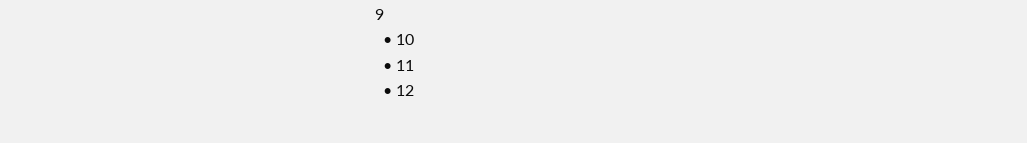9
  • 10
  • 11
  • 12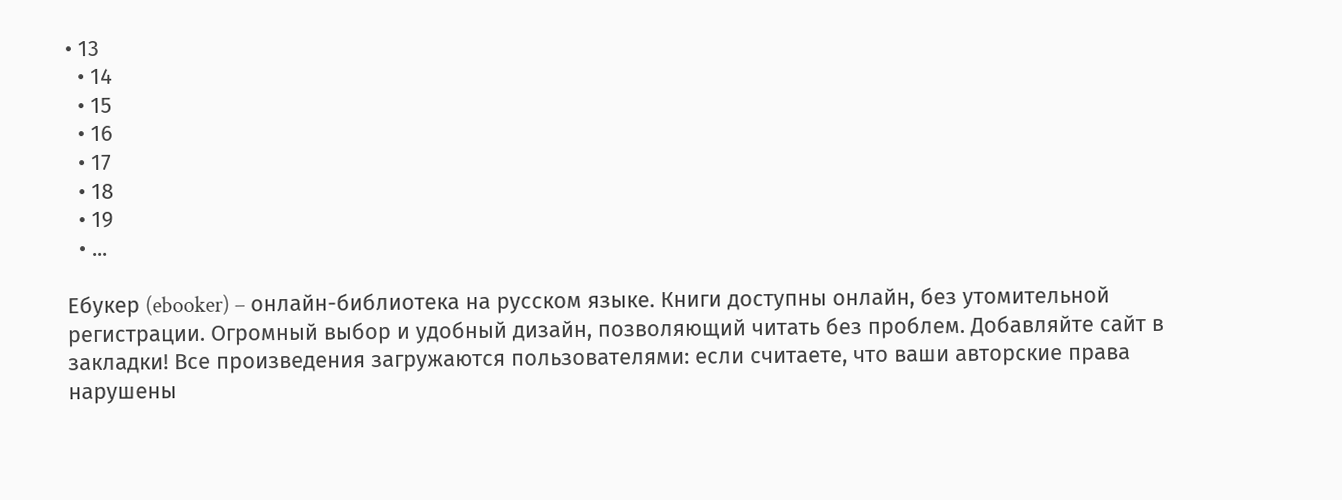• 13
  • 14
  • 15
  • 16
  • 17
  • 18
  • 19
  • ...

Ебукер (ebooker) – онлайн-библиотека на русском языке. Книги доступны онлайн, без утомительной регистрации. Огромный выбор и удобный дизайн, позволяющий читать без проблем. Добавляйте сайт в закладки! Все произведения загружаются пользователями: если считаете, что ваши авторские права нарушены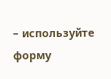– используйте форму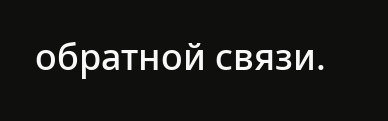обратной связи.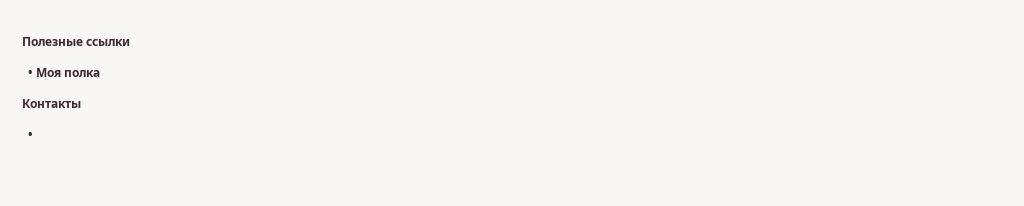Полезные ссылки

  • Моя полка

Контакты

  •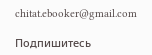chitat.ebooker@gmail.com

Подпишитесь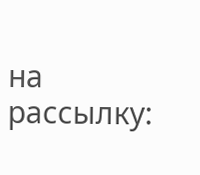на рассылку: